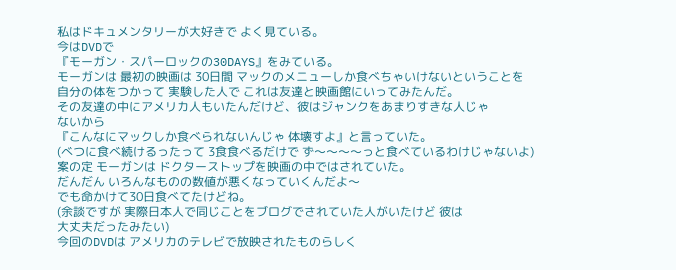私はドキュメンタリーが大好きで よく見ている。
今はDVDで
『モーガン・スパーロックの30DAYS』をみている。
モーガンは 最初の映画は 30日間 マックのメニューしか食べちゃいけないということを
自分の体をつかって 実験した人で これは友達と映画館にいってみたんだ。
その友達の中にアメリカ人もいたんだけど、彼はジャンクをあまりすきな人じゃ
ないから
『こんなにマックしか食べられないんじゃ 体壊すよ』と言っていた。
(べつに食べ続けるったって 3食食べるだけで ず〜〜〜〜っと食べているわけじゃないよ)
案の定 モーガンは ドクターストップを映画の中ではされていた。
だんだん いろんなものの数値が悪くなっていくんだよ〜
でも命かけて30日食べてたけどね。
(余談ですが 実際日本人で同じことをブログでされていた人がいたけど 彼は
大丈夫だったみたい)
今回のDVDは アメリカのテレビで放映されたものらしく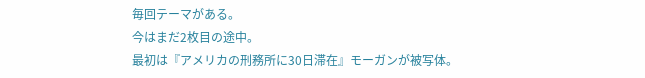毎回テーマがある。
今はまだ2枚目の途中。
最初は『アメリカの刑務所に30日滞在』モーガンが被写体。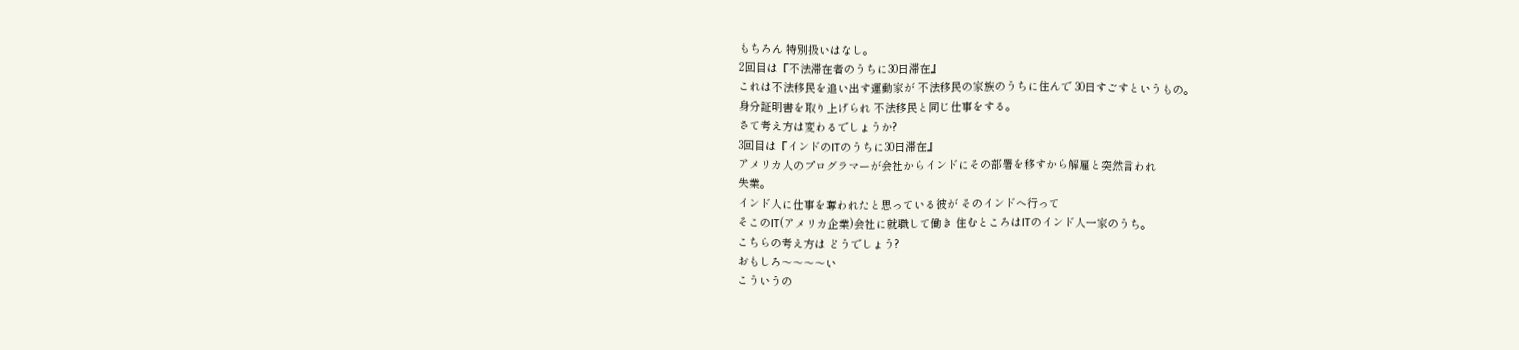もちろん 特別扱いはなし。
2回目は『不法滞在者のうちに30日滞在』
これは不法移民を追い出す運動家が 不法移民の家族のうちに住んで 30日すごすというもの。
身分証明書を取り上げられ 不法移民と同じ仕事をする。
さて考え方は変わるでしょうか?
3回目は『インドのITのうちに30日滞在』
アメリカ人のプログラマーが会社からインドにその部署を移すから解雇と突然言われ
失業。
インド人に仕事を奪われたと思っている彼が そのインドへ行って
そこのIT(アメリカ企業)会社に就職して働き 住むところはITのインド人一家のうち。
こちらの考え方は どうでしょう?
おもしろ〜〜〜〜い
こういうの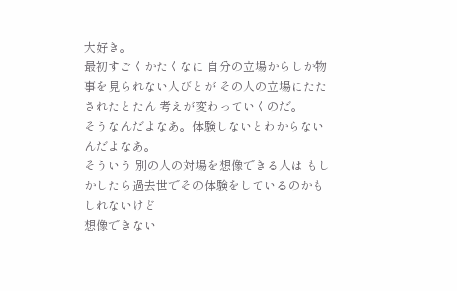大好き。
最初すごくかたくなに 自分の立場からしか物事を見られない人びとが その人の立場にたたされたとたん 考えが変わっていくのだ。
そうなんだよなあ。体験しないとわからないんだよなあ。
そういう 別の人の対場を想像できる人は もしかしたら過去世でその体験をしているのかもしれないけど
想像できない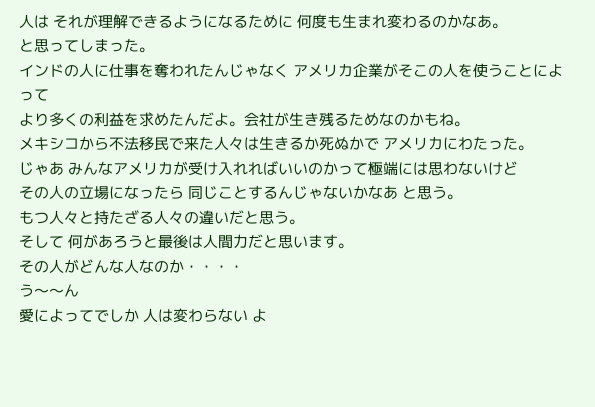人は それが理解できるようになるために 何度も生まれ変わるのかなあ。
と思ってしまった。
インドの人に仕事を奪われたんじゃなく アメリカ企業がそこの人を使うことによって
より多くの利益を求めたんだよ。会社が生き残るためなのかもね。
メキシコから不法移民で来た人々は生きるか死ぬかで アメリカにわたった。
じゃあ みんなアメリカが受け入れればいいのかって極端には思わないけど
その人の立場になったら 同じことするんじゃないかなあ と思う。
もつ人々と持たざる人々の違いだと思う。
そして 何があろうと最後は人間力だと思います。
その人がどんな人なのか・・・・
う〜〜ん
愛によってでしか 人は変わらない よ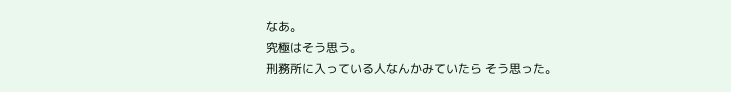なあ。
究極はそう思う。
刑務所に入っている人なんかみていたら そう思った。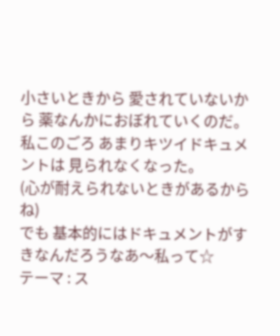小さいときから 愛されていないから 薬なんかにおぼれていくのだ。
私このごろ あまりキツイドキュメントは 見られなくなった。
(心が耐えられないときがあるからね)
でも 基本的にはドキュメントがすきなんだろうなあ〜私って☆
テーマ : ス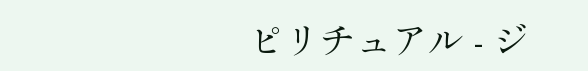ピリチュアル - ジ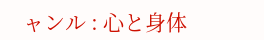ャンル : 心と身体